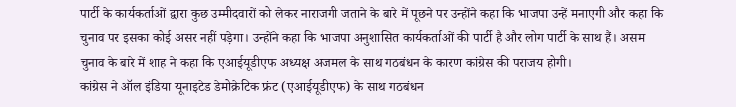पार्टी के कार्यकर्ताओं द्वारा कुछ उम्मीदवारों को लेकर नाराजगी जताने के बारे में पूछने पर उन्होंने कहा कि भाजपा उन्हें मनाएगी और कहा कि चुनाव पर इसका कोई असर नहीं पड़ेगा। उन्होंने कहा कि भाजपा अनुशासित कार्यकर्ताओं की पार्टी है और लोग पार्टी के साथ हैं। असम चुनाव के बारे में शाह ने कहा कि एआईयूडीएफ अध्यक्ष अजमल के साथ गठबंधन के कारण कांग्रेस की पराजय होगी।
कांग्रेस ने ऑल इंडिया यूनाइटेड डेमोक्रेटिक फ्रंट (एआईयूडीएफ) के साथ गठबंधन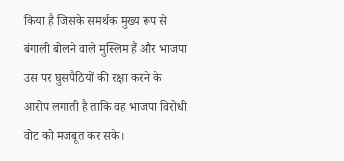किया है जिसके समर्थक मुख्य रूप से बंगाली बोलने वाले मुस्लिम हैं और भाजपा उस पर घुसपैठियों की रक्षा करने के आरोप लगाती है ताकि वह भाजपा विरोधी वोट को मजबूत कर सके।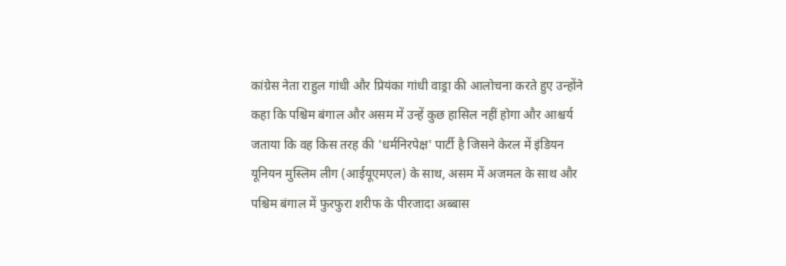कांग्रेस नेता राहुल गांधी और प्रियंका गांधी वाड्रा की आलोचना करते हुए उन्होंने कहा कि पश्चिम बंगाल और असम में उन्हें कुछ हासिल नहीं होगा और आश्चर्य जताया कि वह किस तरह की 'धर्मनिरपेक्ष' पार्टी है जिसने केरल में इंडियन यूनियन मुस्लिम लीग (आईयूएमएल) के साथ, असम में अजमल के साथ और पश्चिम बंगाल में फुरफुरा शरीफ के पीरजादा अब्बास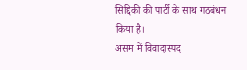सिद्दिकी की पार्टी के साथ गठबंधन किया है।
असम में विवादास्पद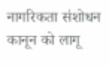नागरिकता संशोधन कानून को लागू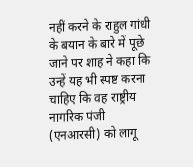नहीं करने के राहुल गांधी के बयान के बारे में पूछे जाने पर शाह ने कहा कि उन्हें यह भी स्पष्ट करना चाहिए कि वह राष्ट्रीय नागरिक पंजी (एनआरसी) को लागू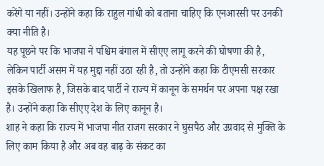करेंगे या नहीं। उन्होंने कहा कि राहुल गांधी को बताना चाहिए कि एनआरसी पर उनकी क्या नीति है।
यह पूछने पर कि भाजपा ने पश्चिम बंगाल में सीएए लागू करने की घोषणा की है, लेकिन पार्टी असम में यह मुद्दा नहीं उठा रही है, तो उन्होंने कहा कि टीएमसी सरकार इसके खिलाफ है, जिसके बाद पार्टी ने राज्य में कानून के समर्थन पर अपना पक्ष रखा है। उन्होंने कहा कि सीएए देश के लिए कानून है।
शाह ने कहा कि राज्य में भाजपा नीत राजग सरकार ने घुसपैठ और उग्रवाद से मुक्ति के लिए काम किया है और अब वह बाढ़ के संकट का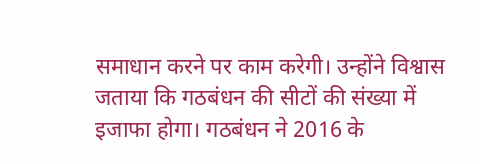समाधान करने पर काम करेगी। उन्होंने विश्वास जताया कि गठबंधन की सीटों की संख्या में इजाफा होगा। गठबंधन ने 2016 के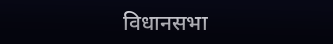विधानसभा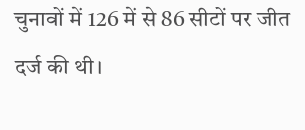चुनावों में 126 में से 86 सीटों पर जीत दर्ज की थी।